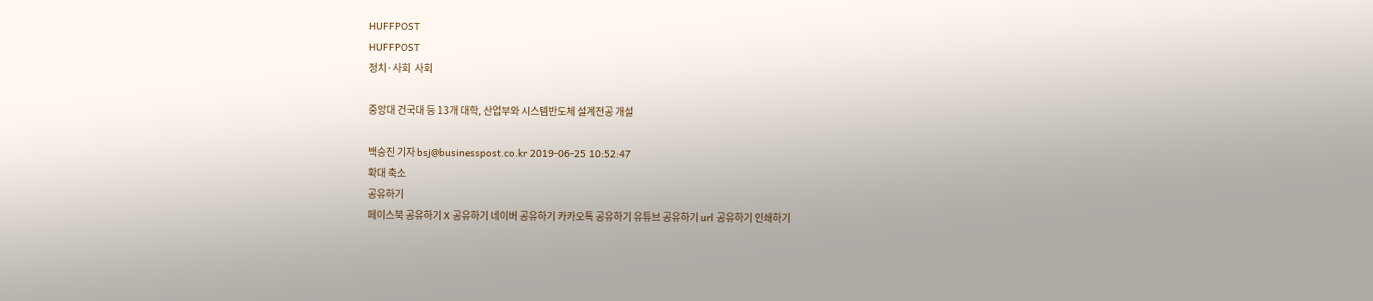HUFFPOST
HUFFPOST
정치·사회  사회

중앙대 건국대 등 13개 대학, 산업부와 시스템반도체 설계전공 개설

백승진 기자 bsj@businesspost.co.kr 2019-06-25 10:52:47
확대 축소
공유하기
페이스북 공유하기 X 공유하기 네이버 공유하기 카카오톡 공유하기 유튜브 공유하기 url 공유하기 인쇄하기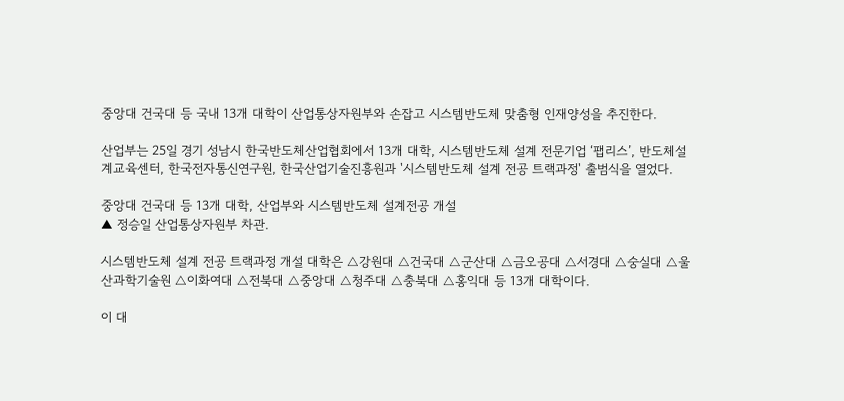중앙대 건국대 등 국내 13개 대학이 산업통상자원부와 손잡고 시스템반도체 맞춤형 인재양성을 추진한다.

산업부는 25일 경기 성남시 한국반도체산업협회에서 13개 대학, 시스템반도체 설계 전문기업 ‘팹리스’, 반도체설계교육센터, 한국전자통신연구원, 한국산업기술진흥원과 '시스템반도체 설계 전공 트랙과정' 출범식을 열었다.

중앙대 건국대 등 13개 대학, 산업부와 시스템반도체 설계전공 개설
▲ 정승일 산업통상자원부 차관.

시스템반도체 설계 전공 트랙과정 개설 대학은 △강원대 △건국대 △군산대 △금오공대 △서경대 △숭실대 △울산과학기술원 △이화여대 △전북대 △중앙대 △청주대 △충북대 △홍익대 등 13개 대학이다.

이 대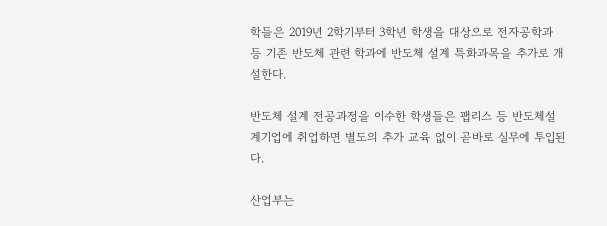학들은 2019년 2학기부터 3학년 학생을 대상으로 전자공학과 등 기존 반도체 관련 학과에 반도체 설계 특화과목을 추가로 개설한다.

반도체 설계 전공과정을 이수한 학생들은 팹리스 등 반도체설계기업에 취업하면 별도의 추가 교육 없이 곧바로 실무에 투입된다.

산업부는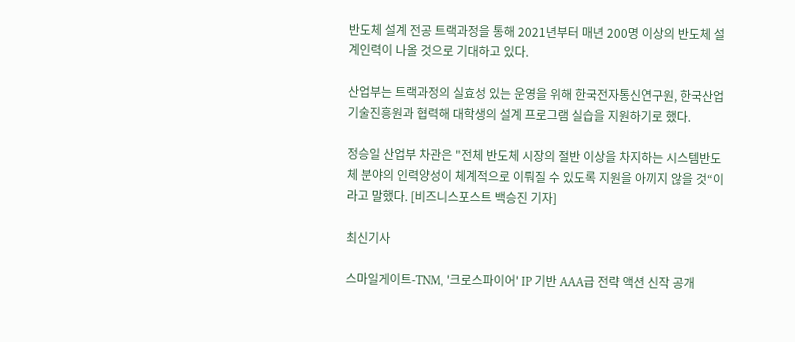반도체 설계 전공 트랙과정을 통해 2021년부터 매년 200명 이상의 반도체 설계인력이 나올 것으로 기대하고 있다.

산업부는 트랙과정의 실효성 있는 운영을 위해 한국전자통신연구원, 한국산업기술진흥원과 협력해 대학생의 설계 프로그램 실습을 지원하기로 했다.

정승일 산업부 차관은 "전체 반도체 시장의 절반 이상을 차지하는 시스템반도체 분야의 인력양성이 체계적으로 이뤄질 수 있도록 지원을 아끼지 않을 것“이라고 말했다. [비즈니스포스트 백승진 기자]

최신기사

스마일게이트-TNM, '크로스파이어' IP 기반 AAA급 전략 액션 신작 공개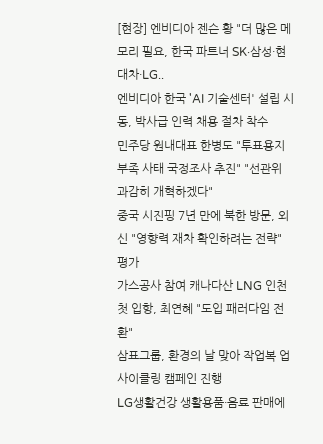[현장] 엔비디아 젠슨 황 "더 많은 메모리 필요, 한국 파트너 SK·삼성·현대차·LG..
엔비디아 한국 'AI 기술센터' 설립 시동, 박사급 인력 채용 절차 착수
민주당 원내대표 한병도 "투표용지 부족 사태 국정조사 추진" "선관위 과감히 개혁하겠다"
중국 시진핑 7년 만에 북한 방문, 외신 "영향력 재차 확인하려는 전략" 평가
가스공사 참여 캐나다산 LNG 인천 첫 입항, 최연혜 "도입 패러다임 전환"
삼표그룹, 환경의 날 맞아 작업복 업사이클링 캠페인 진행
LG생활건강 생활용품·음료 판매에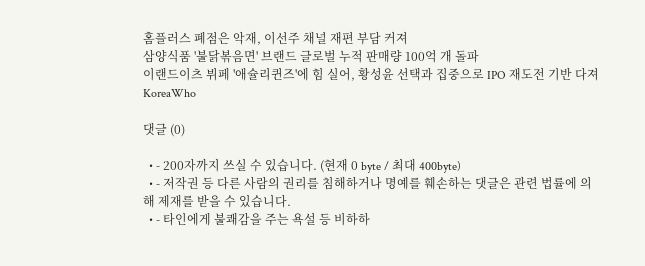홈플러스 폐점은 악재, 이선주 채널 재편 부담 커져
삼양식품 '불닭볶음면' 브랜드 글로벌 누적 판매량 100억 개 돌파
이랜드이츠 뷔페 '애슐리퀸즈'에 힘 실어, 황성윤 선택과 집중으로 IPO 재도전 기반 다져
KoreaWho

댓글 (0)

  • - 200자까지 쓰실 수 있습니다. (현재 0 byte / 최대 400byte)
  • - 저작권 등 다른 사람의 권리를 침해하거나 명예를 훼손하는 댓글은 관련 법률에 의해 제재를 받을 수 있습니다.
  • - 타인에게 불쾌감을 주는 욕설 등 비하하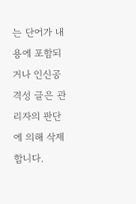는 단어가 내용에 포함되거나 인신공격성 글은 관리자의 판단에 의해 삭제 합니다.